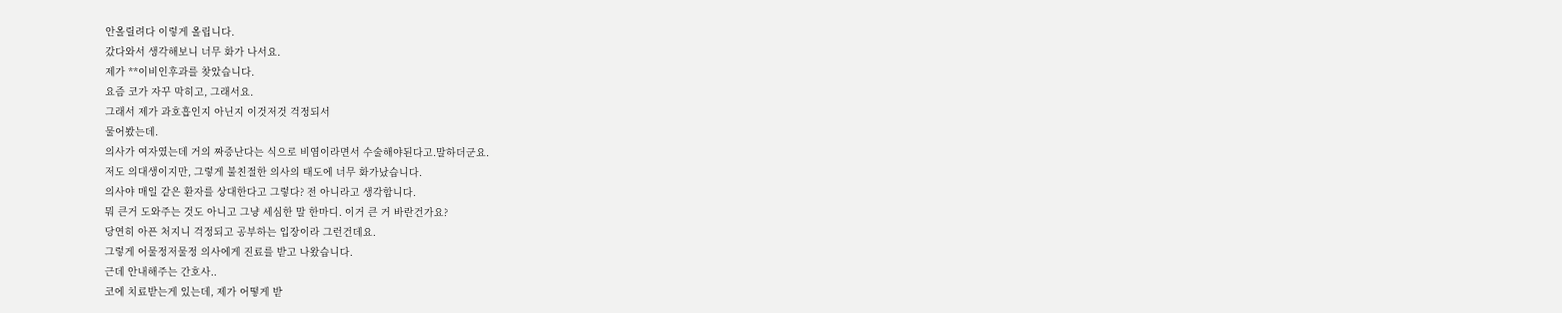안올릴려다 이렇게 올립니다.
갔다와서 생각해보니 너무 화가 나서요.
제가 **이비인후과를 찾았습니다.
요즘 코가 자꾸 막히고, 그래서요.
그래서 제가 과호흡인지 아닌지 이것저것 걱정되서
물어봤는데.
의사가 여자였는데 거의 짜증난다는 식으로 비염이라면서 수술해야된다고.말하더군요.
저도 의대생이지만, 그렇게 불친절한 의사의 태도에 너무 화가났습니다.
의사야 매일 같은 환자를 상대한다고 그렇다? 전 아니라고 생각합니다.
뭐 큰거 도와주는 것도 아니고 그냥 세심한 말 한마디. 이거 큰 거 바란건가요?
당연히 아픈 처지니 걱정되고 공부하는 입장이라 그런건데요.
그렇게 어물정저물정 의사에게 진료를 받고 나왔습니다.
근데 안내해주는 간호사..
코에 치료받는게 있는데, 제가 어떻게 받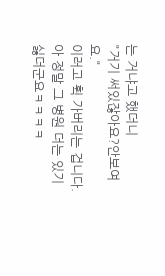는 거냐고 했더니
"거기 써있잖아요?안보여요."
이러고 휙 가버리는 겁니다.
아 정말 그 병원 더는 있기 싫더군요ㅋㅋㅋㅋ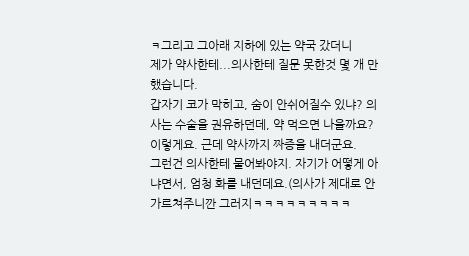ㅋ그리고 그아래 지하에 있는 약국 갔더니
제가 약사한테...의사한테 질문 못한것 몇 개 만 했습니다.
갑자기 코가 막히고, 숨이 안쉬어질수 있냐? 의사는 수술을 권유하던데, 약 먹으면 나을까요?
이렇게요. 근데 약사까지 짜증을 내더군요.
그런건 의사한테 물어봐야지. 자기가 어떻게 아냐면서, 엄청 화를 내던데요.(의사가 제대로 안 가르쳐주니깐 그러지ㅋㅋㅋㅋㅋㅋㅋㅋㅋ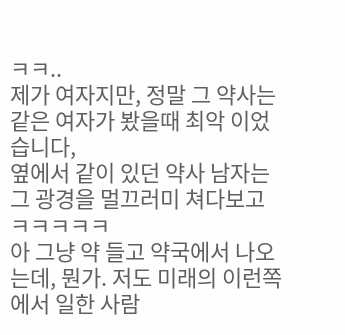ㅋㅋ..
제가 여자지만, 정말 그 약사는 같은 여자가 봤을때 최악 이었습니다,
옆에서 같이 있던 약사 남자는 그 광경을 멀끄러미 쳐다보고ㅋㅋㅋㅋㅋ
아 그냥 약 들고 약국에서 나오는데, 뭔가. 저도 미래의 이런쪽에서 일한 사람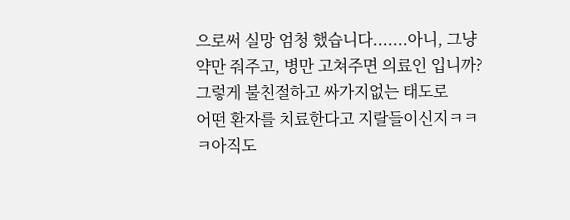으로써 실망 엄청 했습니다.......아니, 그냥 약만 줘주고, 병만 고쳐주면 의료인 입니까? 그렇게 불친절하고 싸가지없는 태도로
어떤 환자를 치료한다고 지랄들이신지ㅋㅋㅋ아직도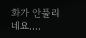화가 안풀리네요....